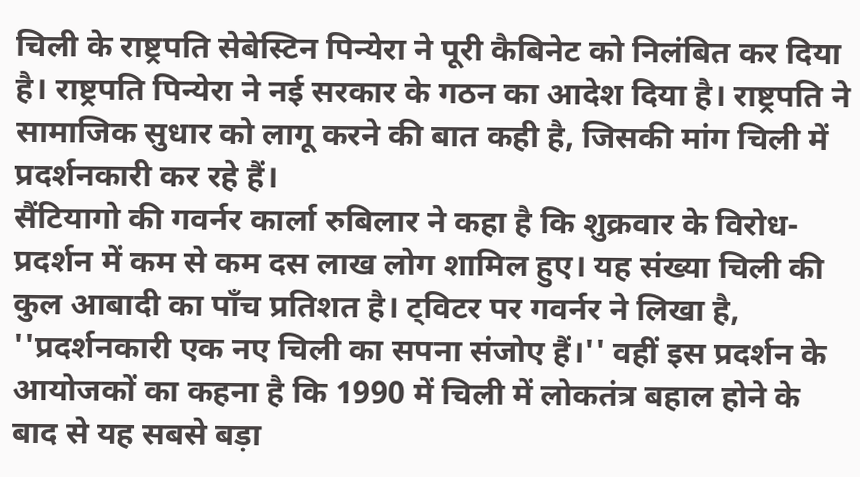चिली के राष्ट्रपति सेबेस्टिन पिन्येरा ने पूरी कैबिनेट को निलंबित कर दिया है। राष्ट्रपति पिन्येरा ने नई सरकार के गठन का आदेश दिया है। राष्ट्रपति ने सामाजिक सुधार को लागू करने की बात कही है, जिसकी मांग चिली में प्रदर्शनकारी कर रहे हैं।
सैंटियागो की गवर्नर कार्ला रुबिलार ने कहा है कि शुक्रवार के विरोध-प्रदर्शन में कम से कम दस लाख लोग शामिल हुए। यह संख्या चिली की कुल आबादी का पाँच प्रतिशत है। ट्विटर पर गवर्नर ने लिखा है, ''प्रदर्शनकारी एक नए चिली का सपना संजोए हैं।'' वहीं इस प्रदर्शन के आयोजकों का कहना है कि 1990 में चिली में लोकतंत्र बहाल होने के बाद से यह सबसे बड़ा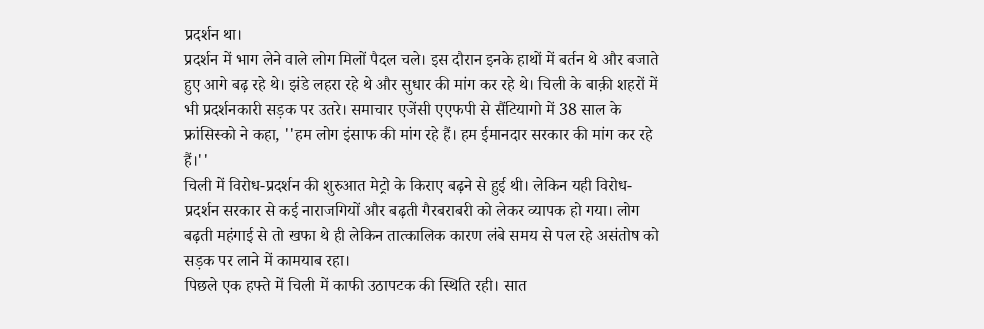प्रदर्शन था।
प्रदर्शन में भाग लेने वाले लोग मिलों पैदल चले। इस दौरान इनके हाथों में बर्तन थे और बजाते हुए आगे बढ़ रहे थे। झंडे लहरा रहे थे और सुधार की मांग कर रहे थे। चिली के बाक़ी शहरों में भी प्रदर्शनकारी सड़क पर उतरे। समाचार एजेंसी एएफपी से सैंटियागो में 38 साल के फ्रांसिस्को ने कहा, ''हम लोग इंसाफ की मांग रहे हैं। हम ईमानदार सरकार की मांग कर रहे हैं।''
चिली में विरोध-प्रदर्शन की शुरुआत मेट्रो के किराए बढ़ने से हुई थी। लेकिन यही विरोध-प्रदर्शन सरकार से कई नाराजगियों और बढ़ती गैरबराबरी को लेकर व्यापक हो गया। लोग बढ़ती महंगाई से तो खफा थे ही लेकिन तात्कालिक कारण लंबे समय से पल रहे असंतोष को सड़क पर लाने में कामयाब रहा।
पिछले एक हफ्ते में चिली में काफी उठापटक की स्थिति रही। सात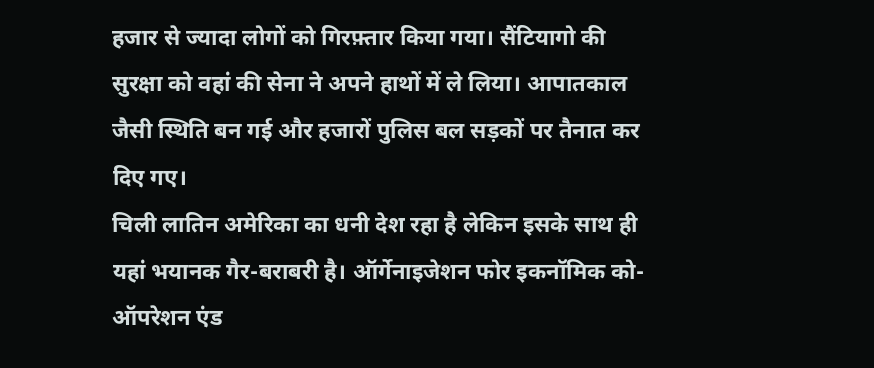हजार से ज्यादा लोगों को गिरफ़्तार किया गया। सैंटियागो की सुरक्षा को वहां की सेना ने अपने हाथों में ले लिया। आपातकाल जैसी स्थिति बन गई और हजारों पुलिस बल सड़कों पर तैनात कर दिए गए।
चिली लातिन अमेरिका का धनी देश रहा है लेकिन इसके साथ ही यहां भयानक गैर-बराबरी है। ऑर्गेनाइजेशन फोर इकनॉमिक को-ऑपरेशन एंड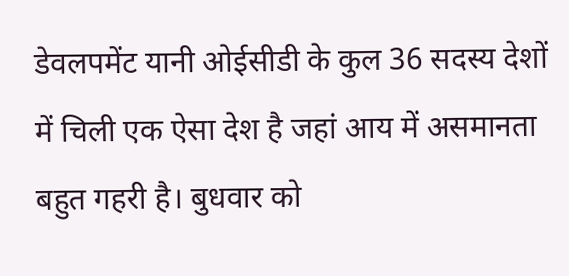डेवलपमेंट यानी ओईसीडी के कुल 36 सदस्य देशों में चिली एक ऐसा देश है जहां आय में असमानता बहुत गहरी है। बुधवार को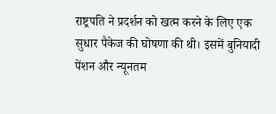राष्ट्रपति ने प्रदर्शन को खत्म करने के लिए एक सुधार पैकेज की घोषणा की थी। इसमें बुनियादी पेंशन और न्यूनतम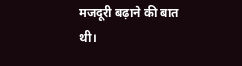मजदूरी बढ़ाने की बात थी।